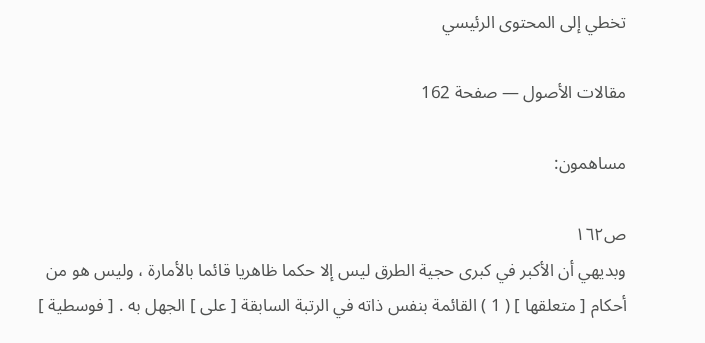تخطي إلى المحتوى الرئيسي

مقالات الأصول — صفحة 162

مساهمون:

ص١٦٢
وبديهي أن الأكبر في كبرى حجية الطرق ليس إلا حكما ظاهريا قائما بالأمارة ، وليس هو من أحكام [ متعلقها ] ( 1 ) القائمة بنفس ذاته في الرتبة السابقة [ على ] الجهل به . [ فوسطية ]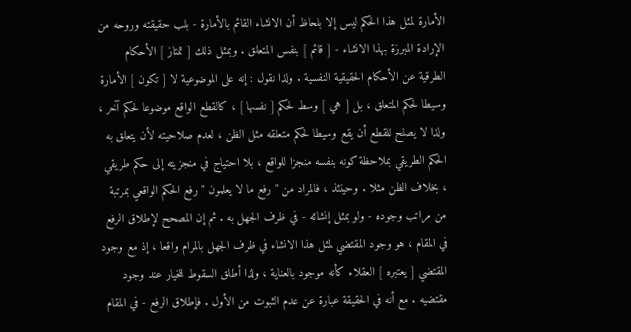الأمارة لمثل هذا الحكم ليس إلا بلحاظ أن الانشاء القائم بالأمارة - بلب حقيقته وروحه من الإرادة المبرزة بهذا الانشاء - [ قائم ] بنفس المتعلق . وبمثل ذلك [ تمتاز ] الأحكام الطرقية عن الأحكام الحقيقية النفسية . ولذا نقول : إنه على الموضوعية لا [ تكون ] الأمارة وسيطا لحكم المتعلق ، بل [ هي ] وسط لحكم [ نفسها ] ، كالقطع الواقع موضوعا لحكم آخر ، ولذا لا يصلح للقطع أن يقع وسيطا لحكم متعلقه مثل الظن ، لعدم صلاحيته لأن يتعلق به الحكم الطريقي بملاحظة كونه بنفسه منجزا للواقع ، بلا احتياج في منجزيته إلى حكم طريقي ، بخلاف الظن مثلا . وحينئذ ، فالمراد من " رفع ما لا يعلمون " رفع الحكم الواقعي بمرتبة من مراتب وجوده - ولو بمثل إنشائه - في ظرف الجهل به . ثم إن المصحح لإطلاق الرفع في المقام ، هو وجود المقتضي لمثل هذا الانشاء في ظرف الجهل بالمرام واقعا ، إذ مع وجود المقتضي [ يعتبره ] العقلاء كأنه موجود بالعناية ، ولذا أطلق السقوط للخيار عند وجود مقتضيه . مع أنه في الحقيقة عبارة عن عدم الثبوت من الأول . فإطلاق الرفع - في المقام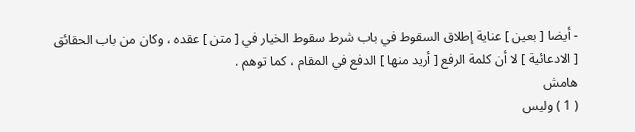- أيضا [ بعين ] عناية إطلاق السقوط في باب شرط سقوط الخيار في [ متن ] عقده ، وكان من باب الحقائق [ الادعائية ] لا أن كلمة الرفع [ أريد منها ] الدفع في المقام ، كما توهم .
هامش
( 1 ) وليس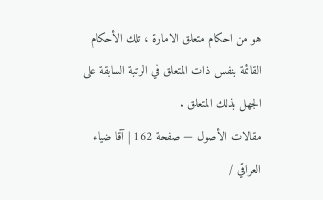هو من احكام متعلق الامارة ، تلك الأحكام القائمة بنفس ذات المتعلق في الرتبة السابقة على الجهل بذلك المتعلق .
مقالات الأصول — صفحة 162 | آقا ضياء العراقي /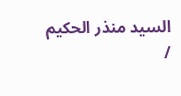السيد منذر الحكيم /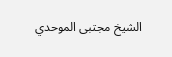الشيخ مجتبى الموحدي